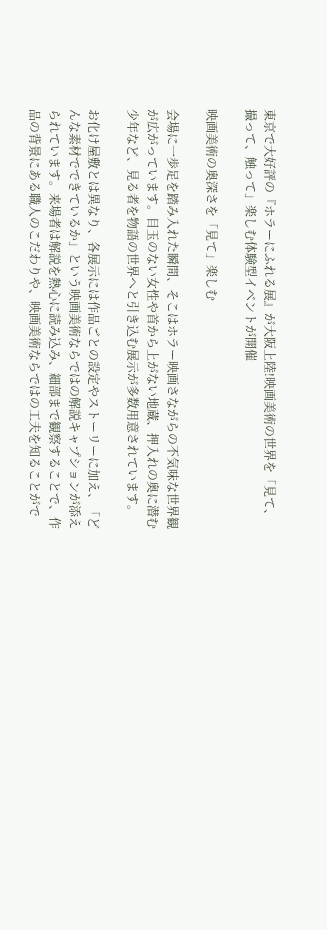東京で大好評の『ホラーにふれる展』が大阪上陸!映画美術の世界を「見て、撮って、触って」楽しむ体験型イベントが開催

映画美術の奥深さを「見て」楽しむ

会場に一歩足を踏み入れた瞬間、そこはホラー映画さながらの不気味な世界観が広がっています。目玉のない女性や首から上がない地蔵、押入れの奥に潜む少年など、見る者を物語の世界へと引き込む展示が多数用意されています。

お化け屋敷とは異なり、各展示には作品ごとの設定やストーリーに加え、「どんな素材でできているか」という映画美術ならではの解説キャプションが添えられています。来場者は解説を熱心に読み込み、細部まで観察することで、作品の背景にある職人のこだわりや、映画美術ならではの工夫を知ることがで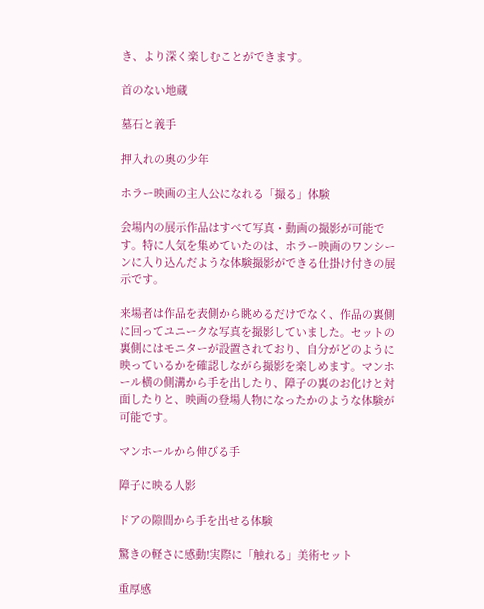き、より深く楽しむことができます。

首のない地蔵

墓石と義手

押入れの奥の少年

ホラー映画の主人公になれる「撮る」体験

会場内の展示作品はすべて写真・動画の撮影が可能です。特に人気を集めていたのは、ホラー映画のワンシーンに入り込んだような体験撮影ができる仕掛け付きの展示です。

来場者は作品を表側から眺めるだけでなく、作品の裏側に回ってユニークな写真を撮影していました。セットの裏側にはモニターが設置されており、自分がどのように映っているかを確認しながら撮影を楽しめます。マンホール横の側溝から手を出したり、障子の裏のお化けと対面したりと、映画の登場人物になったかのような体験が可能です。

マンホールから伸びる手

障子に映る人影

ドアの隙間から手を出せる体験

驚きの軽さに感動!実際に「触れる」美術セット

重厚感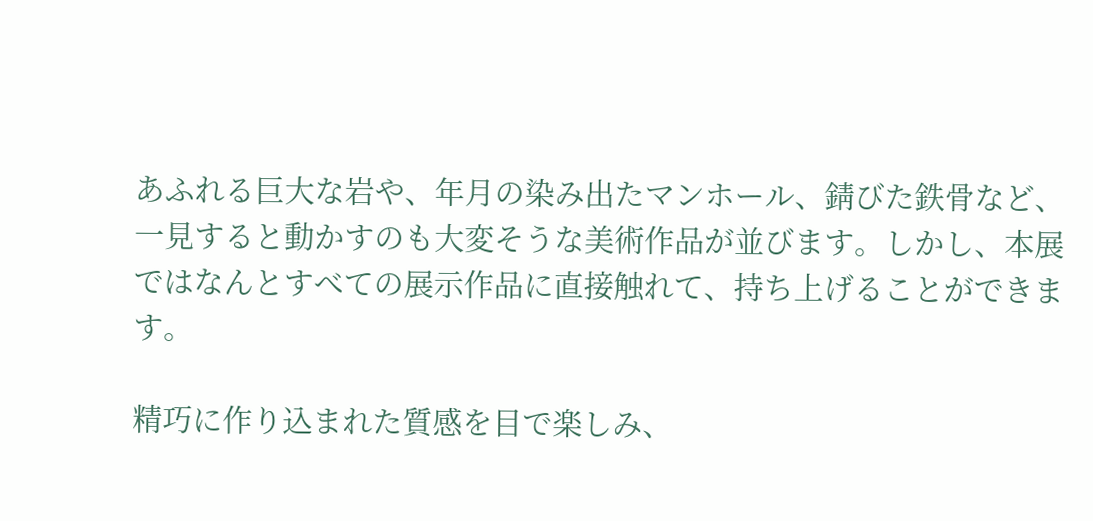あふれる巨大な岩や、年月の染み出たマンホール、錆びた鉄骨など、一見すると動かすのも大変そうな美術作品が並びます。しかし、本展ではなんとすべての展示作品に直接触れて、持ち上げることができます。

精巧に作り込まれた質感を目で楽しみ、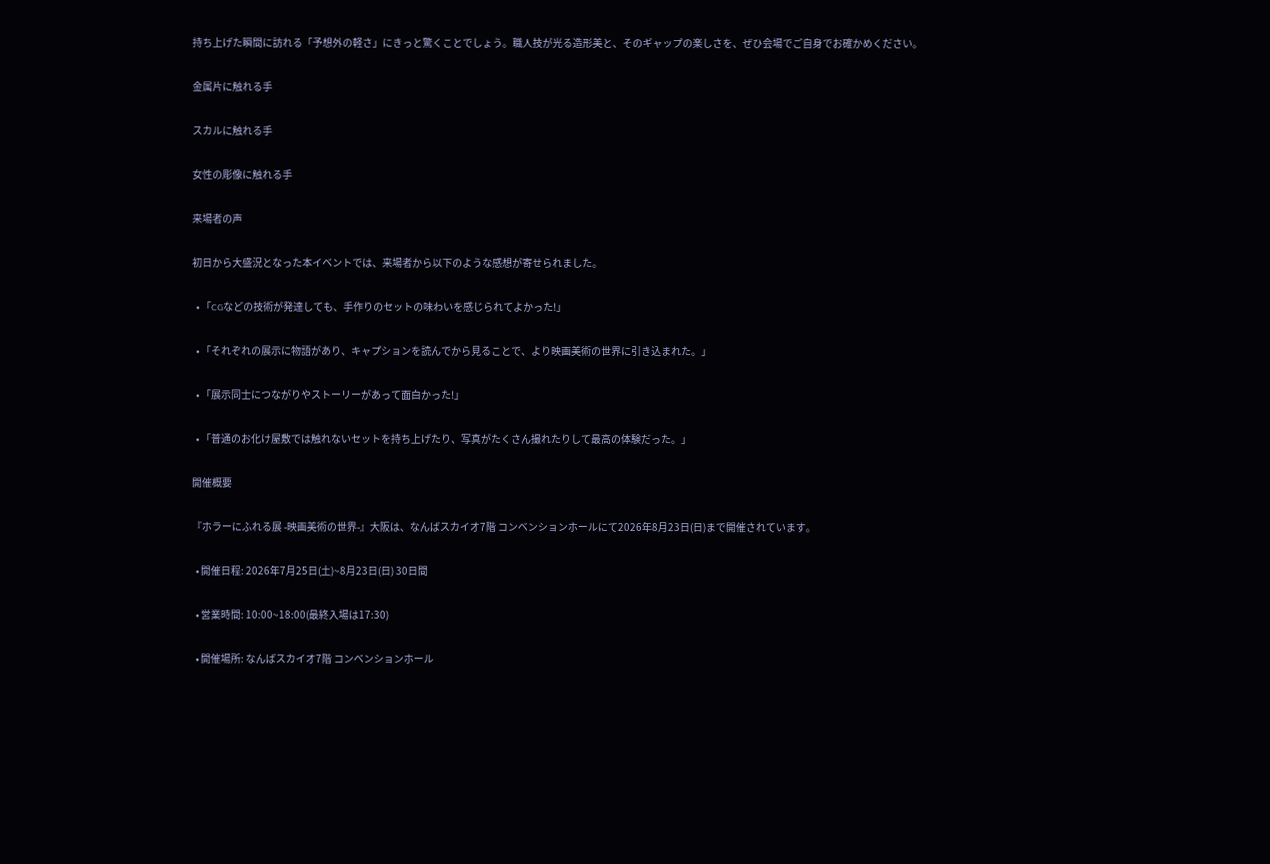持ち上げた瞬間に訪れる「予想外の軽さ」にきっと驚くことでしょう。職人技が光る造形美と、そのギャップの楽しさを、ぜひ会場でご自身でお確かめください。

金属片に触れる手

スカルに触れる手

女性の彫像に触れる手

来場者の声

初日から大盛況となった本イベントでは、来場者から以下のような感想が寄せられました。

  • 「CGなどの技術が発達しても、手作りのセットの味わいを感じられてよかった!」

  • 「それぞれの展示に物語があり、キャプションを読んでから見ることで、より映画美術の世界に引き込まれた。」

  • 「展示同士につながりやストーリーがあって面白かった!」

  • 「普通のお化け屋敷では触れないセットを持ち上げたり、写真がたくさん撮れたりして最高の体験だった。」

開催概要

『ホラーにふれる展 -映画美術の世界-』大阪は、なんばスカイオ7階 コンベンションホールにて2026年8月23日(日)まで開催されています。

  • 開催日程: 2026年7月25日(土)~8月23日(日) 30日間

  • 営業時間: 10:00~18:00(最終入場は17:30)

  • 開催場所: なんばスカイオ7階 コンベンションホール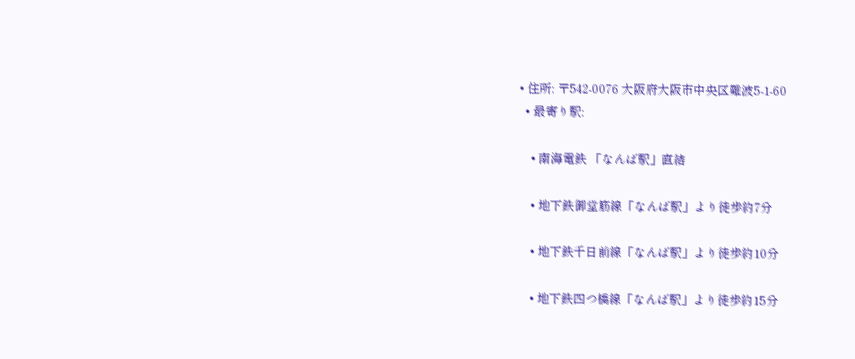• 住所: 〒542-0076 大阪府大阪市中央区難波5-1-60
  • 最寄り駅:

    • 南海電鉄 「なんば駅」直結

    • 地下鉄御堂筋線「なんば駅」より徒歩約7分

    • 地下鉄千日前線「なんば駅」より徒歩約10分

    • 地下鉄四つ橋線「なんば駅」より徒歩約15分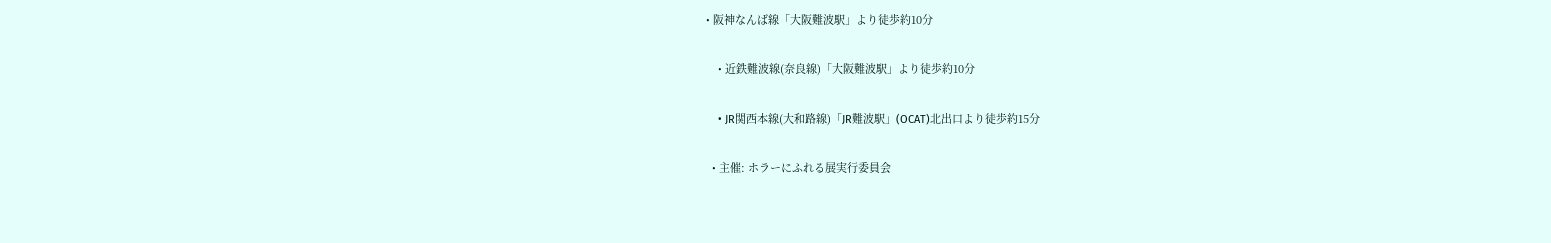• 阪神なんば線「大阪難波駅」より徒歩約10分

    • 近鉄難波線(奈良線)「大阪難波駅」より徒歩約10分

    • JR関西本線(大和路線)「JR難波駅」(OCAT)北出口より徒歩約15分

  • 主催: ホラーにふれる展実行委員会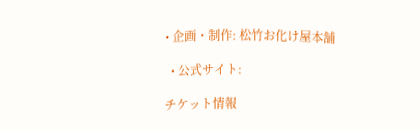• 企画・制作: 松竹お化け屋本舗

  • 公式サイト:

チケット情報